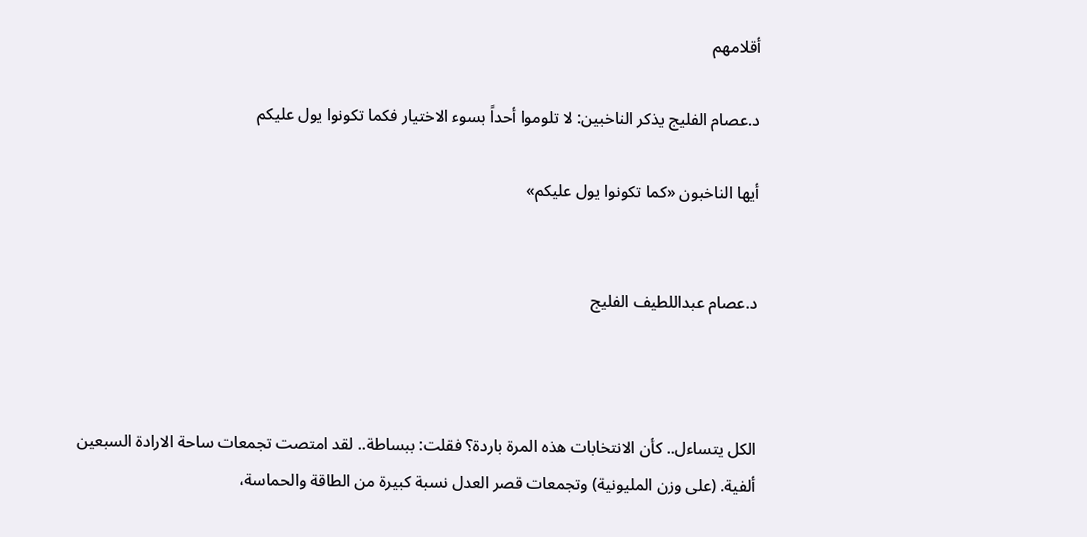أقلامهم

د.عصام الفليج يذكر الناخبين: لا تلوموا أحداً بسوء الاختيار فكما تكونوا يول عليكم

أيها الناخبون «كما تكونوا يول عليكم»


د.عصام عبداللطيف الفليج



الكل يتساءل.. كأن الانتخابات هذه المرة باردة؟ فقلت: ببساطة.. لقد امتصت تجمعات ساحة الارادة السبعين ألفية. (على وزن المليونية) وتجمعات قصر العدل نسبة كبيرة من الطاقة والحماسة،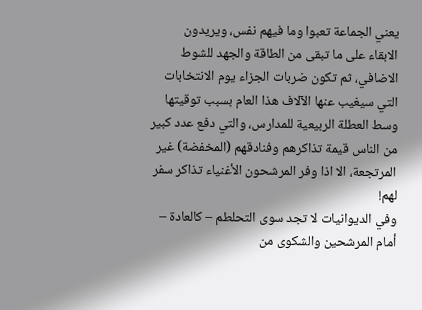يعني الجماعة تعبوا وما فيهم نفس، ويريدون الابقاء على ما تبقى من الطاقة والجهد للشوط الاضافي، ثم تكون ضربات الجزاء يوم الانتخابات التي سيغيب عنها الآلاف هذا العام بسبب توقيتها وسط العطلة الربيعية للمدارس، والتي دفع عدد كبير من الناس قيمة تذاكرهم وفنادقهم (المخفضة) غير المرتجعة، الا اذا وفر المرشحون الأغنياء تذاكر سفر لهم!
وفي الديوانيات لا تجد سوى التحلطم – كالعادة – أمام المرشحين والشكوى من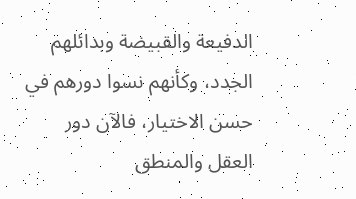الدفيعة والقبيضة وبدائلهم الجدد، وكأنهم نسوا دورهم في حسن الاختيار، فالآن دور العقل والمنطق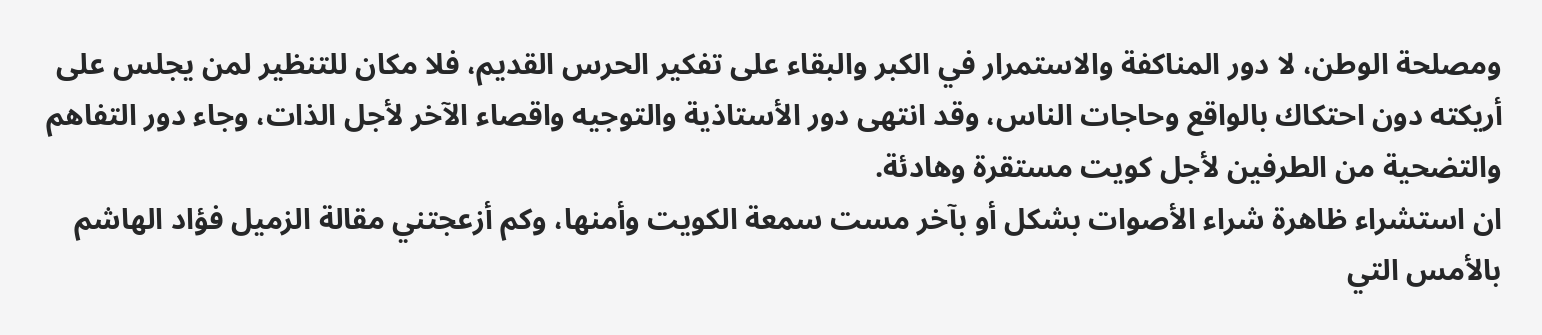ومصلحة الوطن، لا دور المناكفة والاستمرار في الكبر والبقاء على تفكير الحرس القديم، فلا مكان للتنظير لمن يجلس على أريكته دون احتكاك بالواقع وحاجات الناس، وقد انتهى دور الأستاذية والتوجيه واقصاء الآخر لأجل الذات، وجاء دور التفاهم والتضحية من الطرفين لأجل كويت مستقرة وهادئة.
ان استشراء ظاهرة شراء الأصوات بشكل أو بآخر مست سمعة الكويت وأمنها، وكم أزعجتني مقالة الزميل فؤاد الهاشم بالأمس التي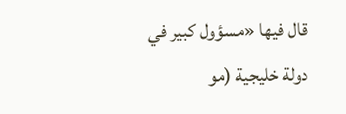قال فيها «مسؤول كبير في دولة خليجية (مو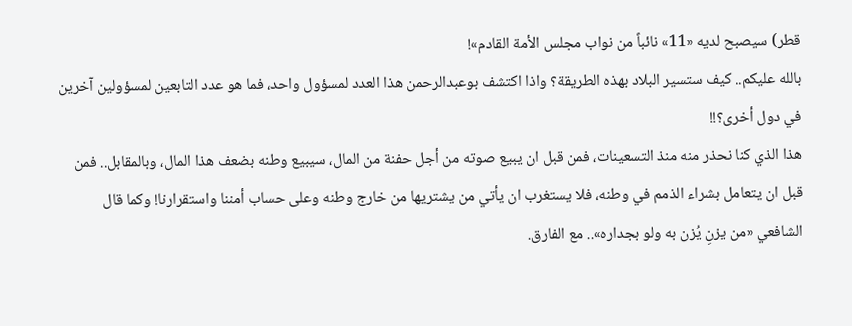قطر) سيصبح لديه «11» نائباً من نواب مجلس الأمة القادم»!
بالله عليكم.. كيف ستسير البلاد بهذه الطريقة؟ واذا اكتشف بوعبدالرحمن هذا العدد لمسؤول واحد، فما هو عدد التابعين لمسؤولين آخرين في دول أخرى؟!!
هذا الذي كنا نحذر منه منذ التسعينات، فمن قبل ان يبيع صوته من أجل حفنة من المال، سيبيع وطنه بضعف هذا المال، وبالمقابل.. فمن قبل ان يتعامل بشراء الذمم في وطنه، فلا يستغرب ان يأتي من يشتريها من خارج وطنه وعلى حساب أمننا واستقرارنا! وكما قال الشافعي «من يزنِ يُزن به ولو بجداره».. مع الفارق.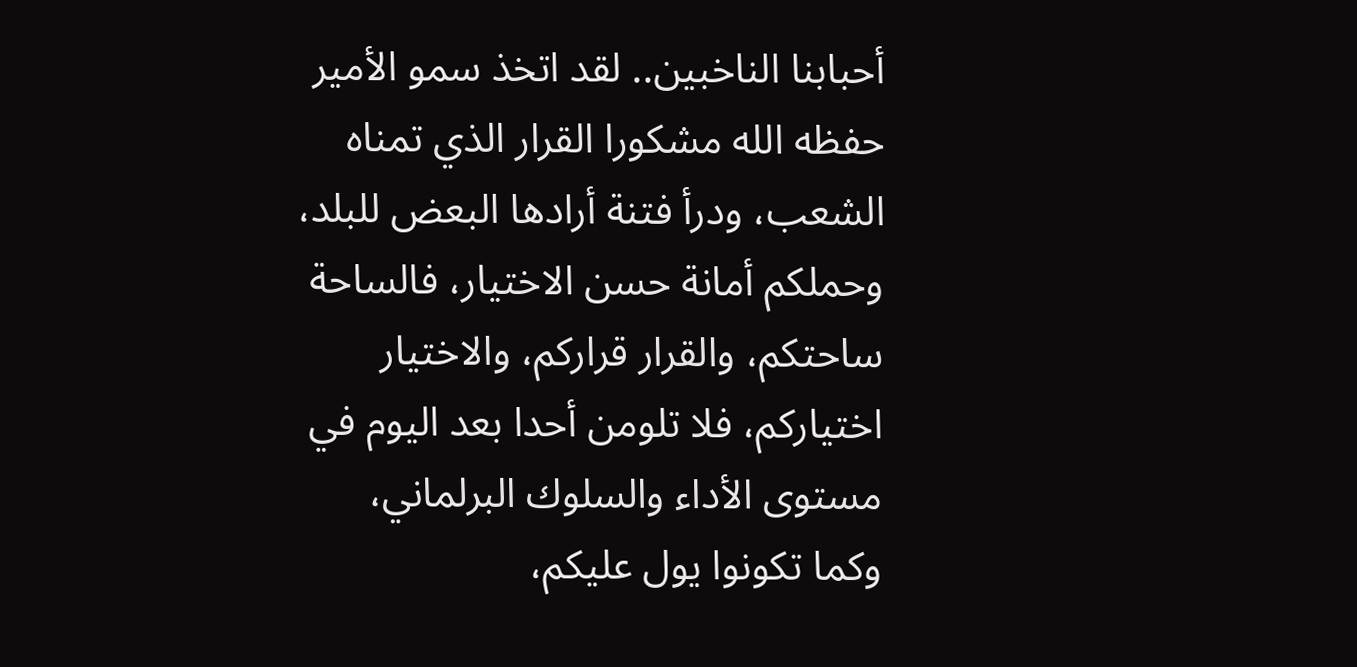أحبابنا الناخبين.. لقد اتخذ سمو الأمير حفظه الله مشكورا القرار الذي تمناه الشعب، ودرأ فتنة أرادها البعض للبلد، وحملكم أمانة حسن الاختيار، فالساحة ساحتكم، والقرار قراركم، والاختيار اختياركم، فلا تلومن أحدا بعد اليوم في مستوى الأداء والسلوك البرلماني، وكما تكونوا يول عليكم،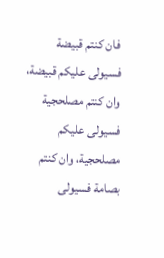فان كنتم قبيضة فسيولى عليكم قبيضة، وان كنتم مصلحجية فسيولى عليكم مصلحجية، وان كنتم بصامة فسيولى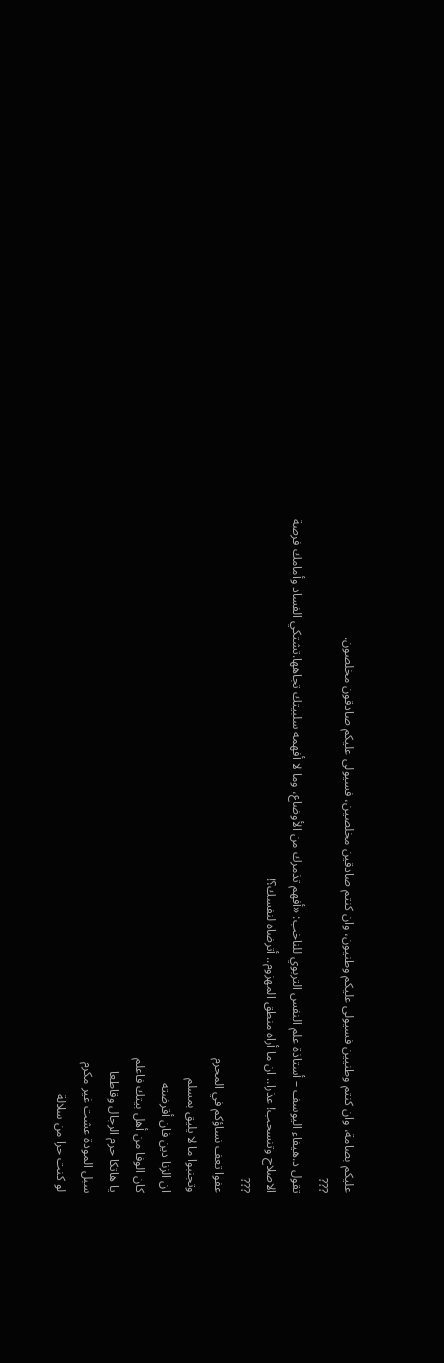عليكم بصامة، وان كنتم وطنيين فسيولى عليكم وطنيون، وان كنتم صادقين مخلصين، فسيولى عليكم صادقون مخلصون.
???
تقول د.هيفاء اليوسف – أستاذة علم النفس التربوي للناخب: «أفهم تذمرك من الأوضاع، وما لا أفهمه سلبيتك تجاهها.تشتكي الفساد وأمامك فرصة الاصلاح وتنسحب! عذرا.. ان ما أراه منطق المهزوم.. أترضاه لنفسك؟!
???
عفوا تعف نساؤكم في المحرم
وتجنبوا ما لا يليق بمسلم
ان الزنا دين فان أقرضته
كان الوفا من أهل بيتك فاعلم
يا هاتكا حرم الرجال وقاطعا
سبل المودة عشت غير مكرم
لو كنت حرا من سلالة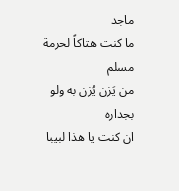ماجد
ما كنت هتاكاً لحرمة مسلم
من يَزن يُزن به ولو بجداره
ان كنت يا هذا لبيبا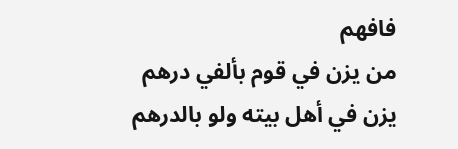فافهم
من يزن في قوم بألفي درهم
يزن في أهل بيته ولو بالدرهم